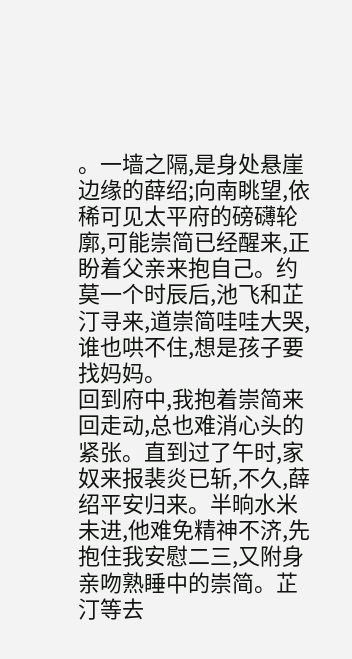。一墙之隔,是身处悬崖边缘的薛绍;向南眺望,依稀可见太平府的磅礴轮廓,可能崇简已经醒来,正盼着父亲来抱自己。约莫一个时辰后,池飞和芷汀寻来,道崇简哇哇大哭,谁也哄不住,想是孩子要找妈妈。
回到府中,我抱着崇简来回走动,总也难消心头的紧张。直到过了午时,家奴来报裴炎已斩,不久,薛绍平安归来。半晌水米未进,他难免精神不济,先抱住我安慰二三,又附身亲吻熟睡中的崇简。芷汀等去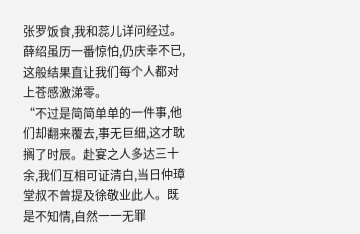张罗饭食,我和蕊儿详问经过。薛绍虽历一番惊怕,仍庆幸不已,这般结果直让我们每个人都对上苍感激涕零。
“不过是简简单单的一件事,他们却翻来覆去,事无巨细,这才耽搁了时辰。赴宴之人多达三十余,我们互相可证清白,当日仲璋堂叔不曾提及徐敬业此人。既是不知情,自然一一无罪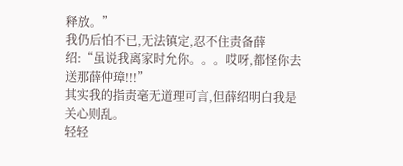释放。”
我仍后怕不已,无法镇定,忍不住责备薛绍:“虽说我离家时允你。。。哎呀,都怪你去送那薛仲璋!!!”
其实我的指责毫无道理可言,但薛绍明白我是关心则乱。
轻轻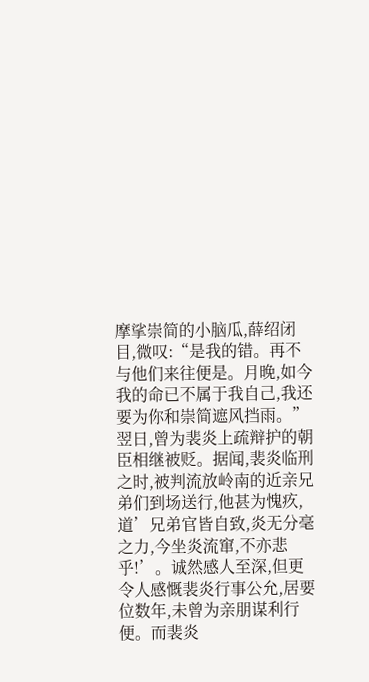摩挲崇简的小脑瓜,薛绍闭目,微叹:“是我的错。再不与他们来往便是。月晚,如今我的命已不属于我自己,我还要为你和崇简遮风挡雨。”
翌日,曾为裴炎上疏辩护的朝臣相继被贬。据闻,裴炎临刑之时,被判流放岭南的近亲兄弟们到场送行,他甚为愧疚,道’兄弟官皆自致,炎无分毫之力,今坐炎流窜,不亦悲乎!’。诚然感人至深,但更令人感慨裴炎行事公允,居要位数年,未曾为亲朋谋利行便。而裴炎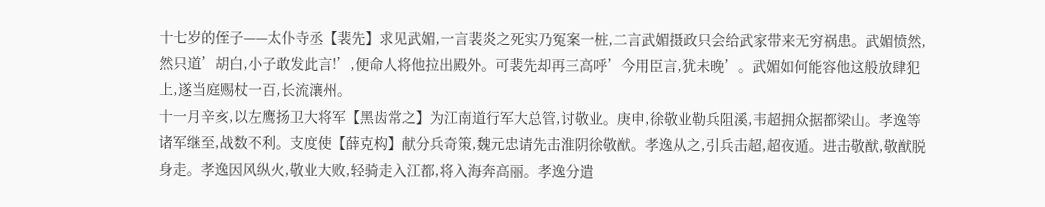十七岁的侄子——太仆寺丞【裴先】求见武媚,一言裴炎之死实乃冤案一桩,二言武媚摄政只会给武家带来无穷祸患。武媚愤然,然只道’胡白,小子敢发此言!’,便命人将他拉出殿外。可裴先却再三高呼’今用臣言,犹未晚’。武媚如何能容他这般放肆犯上,遂当庭赐杖一百,长流瀼州。
十一月辛亥,以左鹰扬卫大将军【黑齿常之】为江南道行军大总管,讨敬业。庚申,徐敬业勒兵阻溪,韦超拥众据都梁山。孝逸等诸军继至,战数不利。支度使【薛克构】献分兵奇策,魏元忠请先击淮阴徐敬猷。孝逸从之,引兵击超,超夜遁。进击敬猷,敬猷脱身走。孝逸因风纵火,敬业大败,轻骑走入江都,将入海奔高丽。孝逸分遣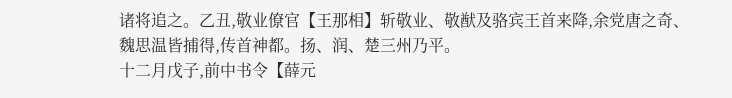诸将追之。乙丑,敬业僚官【王那相】斩敬业、敬猷及骆宾王首来降,余党唐之奇、魏思温皆捕得,传首神都。扬、润、楚三州乃平。
十二月戊子,前中书令【薛元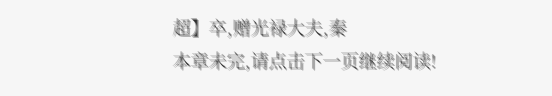超】卒,赠光禄大夫,秦
本章未完,请点击下一页继续阅读!